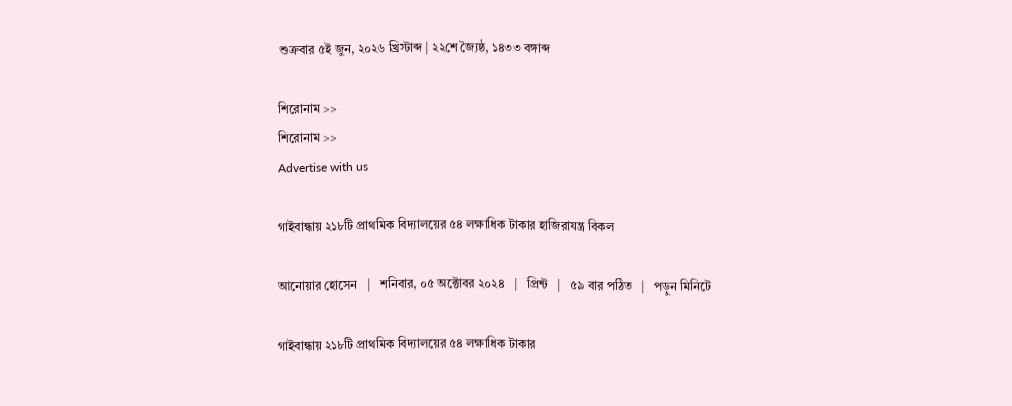শুক্রবার ৫ই জুন, ২০২৬ খ্রিস্টাব্দ | ২২শে জ্যৈষ্ঠ, ১৪৩৩ বঙ্গাব্দ

শিরোনাম >>
শিরোনাম >>
Advertise with us

গাইবান্ধায় ২১৮টি প্রাথমিক বিদ্যালয়ের ৫৪ লক্ষাধিক টাকার হাজিরাযন্ত্র বিকল

আনোয়ার হোসেন   |   শনিবার, ০৫ অক্টোবর ২০২৪   |   প্রিন্ট   |   ৫৯ বার পঠিত   |   পড়ুন মিনিটে

গাইবান্ধায় ২১৮টি প্রাথমিক বিদ্যালয়ের ৫৪ লক্ষাধিক টাকার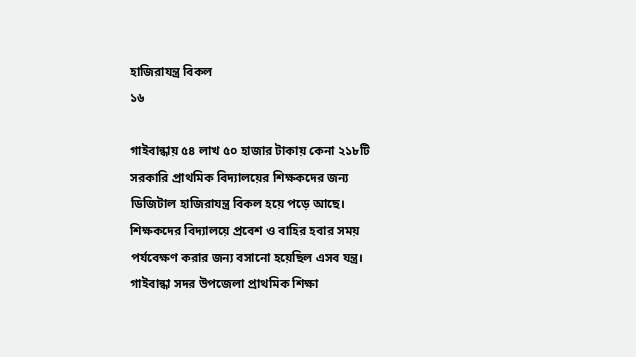হাজিরাযন্ত্র বিকল
১৬

গাইবান্ধায় ৫৪ লাখ ৫০ হাজার টাকায় কেনা ২১৮টি সরকারি প্রাথমিক বিদ্যালয়ের শিক্ষকদের জন্য ডিজিটাল হাজিরাযন্ত্র বিকল হয়ে পড়ে আছে। শিক্ষকদের বিদ্যালয়ে প্রবেশ ও বাহির হবার সময় পর্যবেক্ষণ করার জন্য বসানো হয়েছিল এসব যন্ত্র। গাইবান্ধা সদর উপজেলা প্রাথমিক শিক্ষা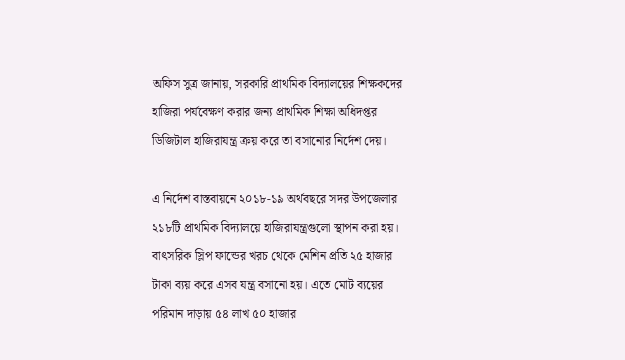অফিস সুত্র জানায়, সরকারি প্রাথমিক বিদ্যালয়ের শিক্ষকদের হাজিরা পর্যবেক্ষণ করার জন্য প্রাথমিক শিক্ষা অধিদপ্তর ডিজিটাল হাজিরাযন্ত্র ক্রয় করে তা বসানোর নির্দেশ দেয়।

এ নির্দেশ বাস্তবায়নে ২০১৮-১৯ অর্থবছরে সদর উপজেলার ২১৮টি প্রাথমিক বিদ্যালয়ে হাজিরাযন্ত্রগুলো স্থাপন করা হয়। বাৎসরিক স্লিপ ফান্ডের খরচ থেকে মেশিন প্রতি ২৫ হাজার টাকা ব্যয় করে এসব যন্ত্র বসানো হয়। এতে মোট ব্যয়ের পরিমান দাড়ায় ৫৪ লাখ ৫০ হাজার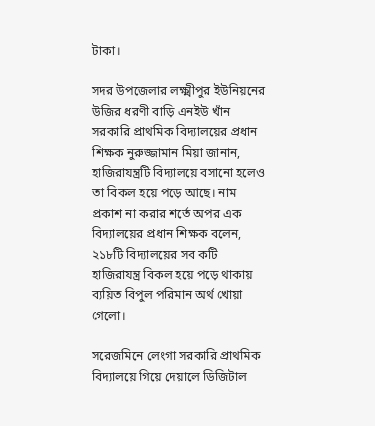টাকা।

সদর উপজেলার লক্ষ্মীপুর ইউনিয়নের উজির ধরণী বাড়ি এনইউ খাঁন সরকারি প্রাথমিক বিদ্যালয়ের প্রধান শিক্ষক নুরুজ্জামান মিয়া জানান, হাজিরাযন্ত্রটি বিদ্যালয়ে বসানো হলেও তা বিকল হয়ে পড়ে আছে। নাম প্রকাশ না করার শর্তে অপর এক বিদ্যালয়ের প্রধান শিক্ষক বলেন, ২১৮টি বিদ্যালয়ের সব কটি হাজিরাযন্ত্র বিকল হয়ে পড়ে থাকায় ব্যয়িত বিপুল পরিমান অর্থ খোয়া গেলো।

সরেজমিনে লেংগা সরকারি প্রাথমিক বিদ্যালয়ে গিয়ে দেয়ালে ডিজিটাল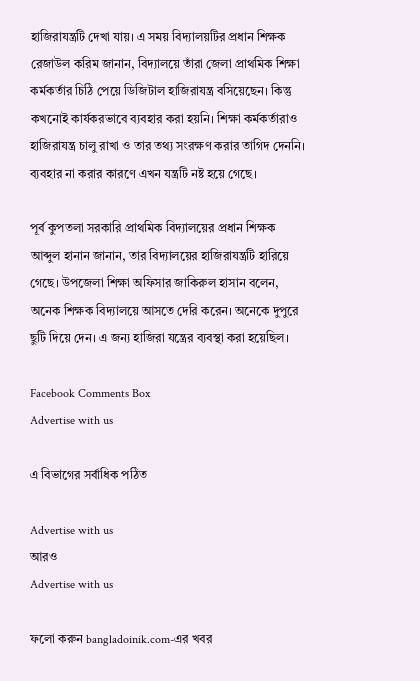হাজিরাযন্ত্রটি দেখা যায়। এ সময় বিদ্যালয়টির প্রধান শিক্ষক রেজাউল করিম জানান, বিদ্যালয়ে তাঁরা জেলা প্রাথমিক শিক্ষা কর্মকর্তার চিঠি পেয়ে ডিজিটাল হাজিরাযন্ত্র বসিয়েছেন। কিন্তু কখনোই কার্যকরভাবে ব্যবহার করা হয়নি। শিক্ষা কর্মকর্তারাও হাজিরাযন্ত্র চালু রাখা ও তার তথ্য সংরক্ষণ করার তাগিদ দেননি। ব্যবহার না করার কারণে এখন যন্ত্রটি নষ্ট হয়ে গেছে।

পূর্ব কুপতলা সরকারি প্রাথমিক বিদ্যালয়ের প্রধান শিক্ষক আব্দুল হানান জানান, তার বিদ্যালয়ের হাজিরাযন্ত্রটি হারিয়ে গেছে। উপজেলা শিক্ষা অফিসার জাকিরুল হাসান বলেন, অনেক শিক্ষক বিদ্যালয়ে আসতে দেরি করেন। অনেকে দুপুরে ছুটি দিয়ে দেন। এ জন্য হাজিরা যন্ত্রের ব্যবস্থা করা হয়েছিল।

Facebook Comments Box
Advertise with us

এ বিভাগের সর্বাধিক পঠিত

Advertise with us
আরও
Advertise with us

ফলো করুন bangladoinik.com-এর খবর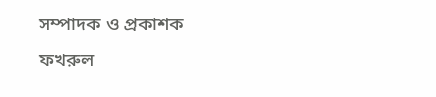সম্পাদক ও প্রকাশক
ফখরুল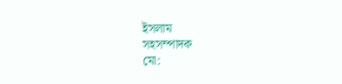ইসলাম
সহসম্পাদক
মো: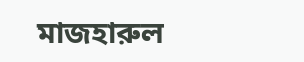মাজহারুল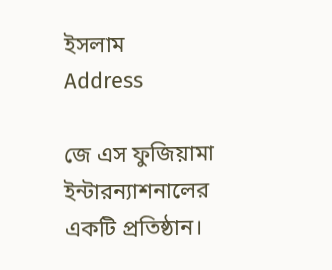ইসলাম
Address

জে এস ফুজিয়ামা ইন্টারন্যাশনালের একটি প্রতিষ্ঠান।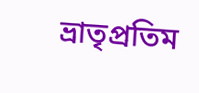ভ্রাতৃপ্রতিম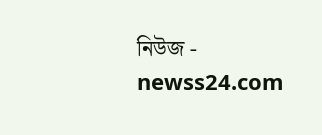নিউজ - newss24.com